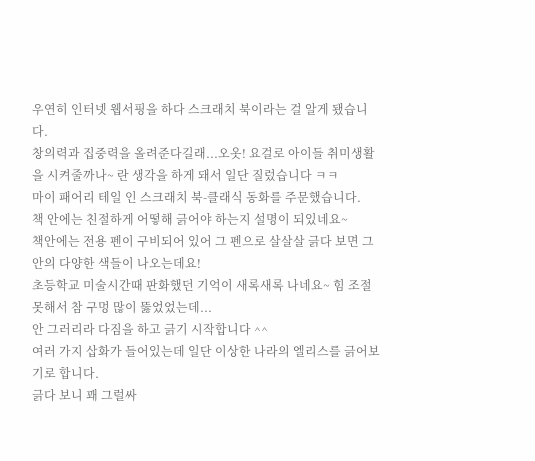우연히 인터넷 웹서핑을 하다 스크래치 북이라는 걸 알게 됐습니다.
창의력과 집중력을 올려준다길래...오옷! 요걸로 아이들 취미생활을 시켜줄까나~ 란 생각을 하게 돼서 일단 질렀습니다 ㅋㅋ
마이 패어리 테일 인 스크래치 북-클래식 동화를 주문했습니다.
책 안에는 친절하게 어떻해 긁어야 하는지 설명이 되있네요~
책안에는 전용 펜이 구비되어 있어 그 펜으로 살살살 긁다 보면 그 안의 다양한 색들이 나오는데요!
초등학교 미술시간때 판화했던 기억이 새록새록 나네요~ 힘 조절 못해서 참 구멍 많이 뚫었었는데...
안 그러리라 다짐을 하고 긁기 시작합니다 ^^
여러 가지 삽화가 들어있는데 일단 이상한 나라의 엘리스를 긁어보기로 합니다.
긁다 보니 꽤 그럴싸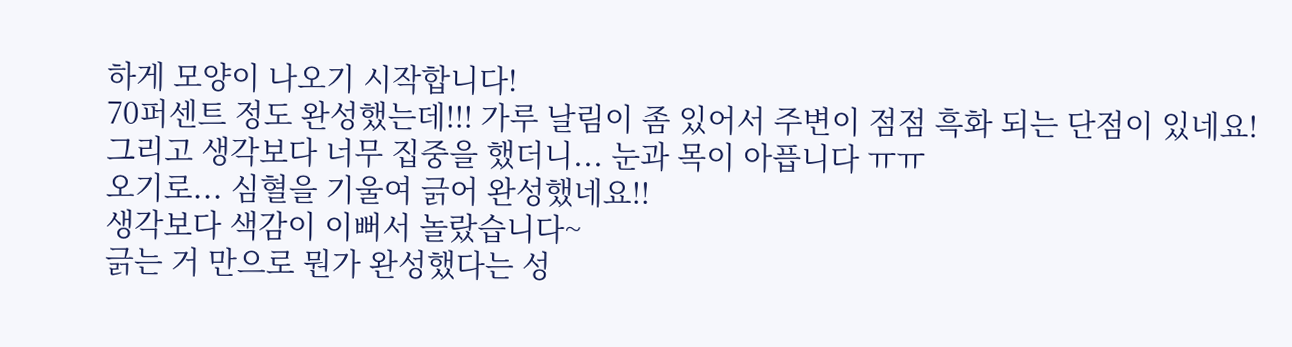하게 모양이 나오기 시작합니다!
70퍼센트 정도 완성했는데!!! 가루 날림이 좀 있어서 주변이 점점 흑화 되는 단점이 있네요!
그리고 생각보다 너무 집중을 했더니... 눈과 목이 아픕니다 ㅠㅠ
오기로... 심혈을 기울여 긁어 완성했네요!!
생각보다 색감이 이뻐서 놀랐습니다~
긁는 거 만으로 뭔가 완성했다는 성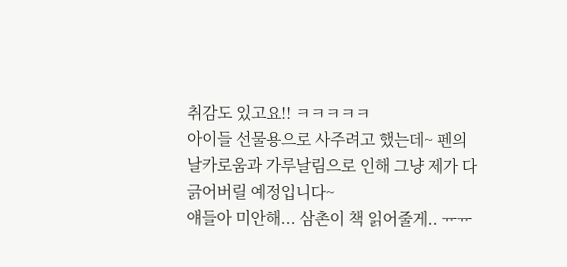취감도 있고요!! ㅋㅋㅋㅋㅋ
아이들 선물용으로 사주려고 했는데~ 펜의 날카로움과 가루날림으로 인해 그냥 제가 다 긁어버릴 예정입니다~
얘들아 미안해... 삼촌이 책 읽어줄게.. ᅲᅲ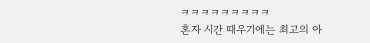ㅋㅋㅋㅋㅋㅋㅋㅋㅋ
혼자 시간 때우기에는 최고의 아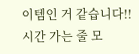이템인 거 같습니다!!
시간 가는 줄 모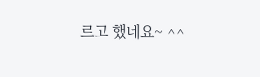르고 했네요~ ^^